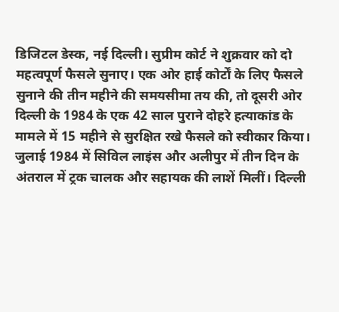डिजिटल डेस्क, नई दिल्ली। सुप्रीम कोर्ट ने शुक्रवार को दो महत्वपूर्ण फैसले सुनाए। एक ओर हाई कोर्टों के लिए फैसले सुनाने की तीन महीने की समयसीमा तय की, तो दूसरी ओर दिल्ली के 1984 के एक 42 साल पुराने दोहरे हत्याकांड के मामले में 15 महीने से सुरक्षित रखे फैसले को स्वीकार किया। जुलाई 1984 में सिविल लाइंस और अलीपुर में तीन दिन के अंतराल में ट्रक चालक और सहायक की लाशें मिलीं। दिल्ली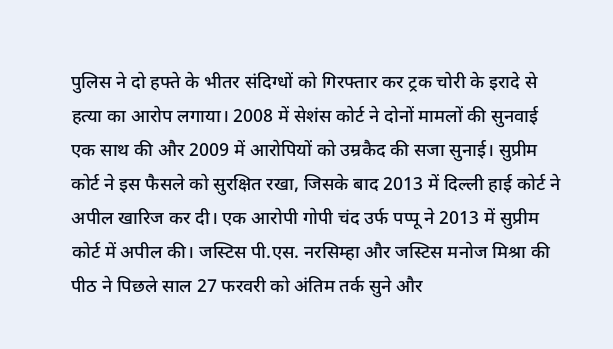पुलिस ने दो हफ्ते के भीतर संदिग्धों को गिरफ्तार कर ट्रक चोरी के इरादे से हत्या का आरोप लगाया। 2008 में सेशंस कोर्ट ने दोनों मामलों की सुनवाई एक साथ की और 2009 में आरोपियों को उम्रकैद की सजा सुनाई। सुप्रीम कोर्ट ने इस फैसले को सुरक्षित रखा, जिसके बाद 2013 में दिल्ली हाई कोर्ट ने अपील खारिज कर दी। एक आरोपी गोपी चंद उर्फ पप्पू ने 2013 में सुप्रीम कोर्ट में अपील की। जस्टिस पी.एस. नरसिम्हा और जस्टिस मनोज मिश्रा की पीठ ने पिछले साल 27 फरवरी को अंतिम तर्क सुने और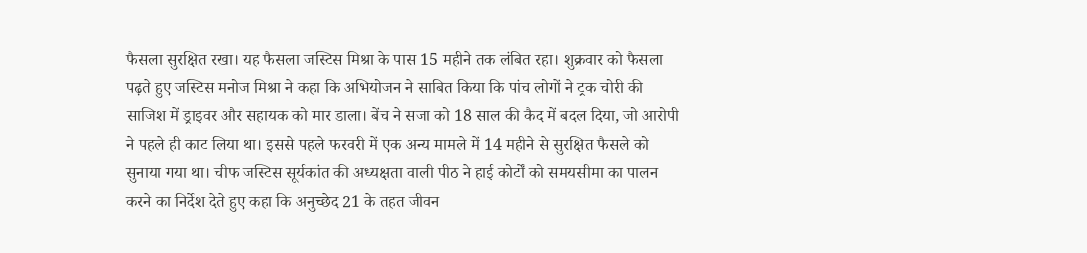फैसला सुरक्षित रखा। यह फैसला जस्टिस मिश्रा के पास 15 महीने तक लंबित रहा। शुक्रवार को फैसला पढ़ते हुए जस्टिस मनोज मिश्रा ने कहा कि अभियोजन ने साबित किया कि पांच लोगों ने ट्रक चोरी की साजिश में ड्राइवर और सहायक को मार डाला। बेंच ने सजा को 18 साल की कैद में बदल दिया, जो आरोपी ने पहले ही काट लिया था। इससे पहले फरवरी में एक अन्य मामले में 14 महीने से सुरक्षित फैसले को सुनाया गया था। चीफ जस्टिस सूर्यकांत की अध्यक्षता वाली पीठ ने हाई कोर्टों को समयसीमा का पालन करने का निर्देश देते हुए कहा कि अनुच्छेद 21 के तहत जीवन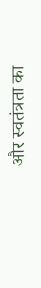और स्वतंत्रता का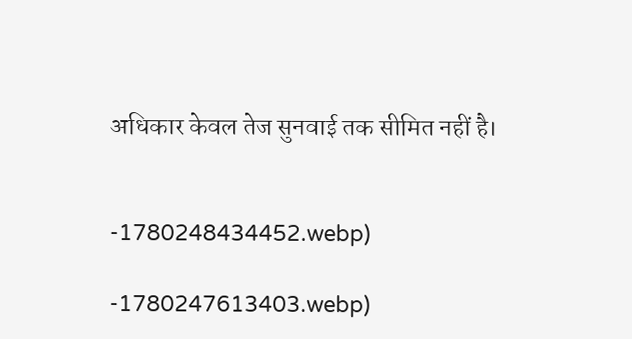अधिकार केवल तेज सुनवाई तक सीमित नहीं है।


-1780248434452.webp)

-1780247613403.webp)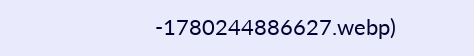-1780244886627.webp)